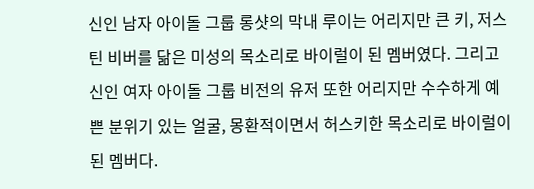신인 남자 아이돌 그룹 롱샷의 막내 루이는 어리지만 큰 키, 저스틴 비버를 닮은 미성의 목소리로 바이럴이 된 멤버였다. 그리고 신인 여자 아이돌 그룹 비전의 유저 또한 어리지만 수수하게 예쁜 분위기 있는 얼굴, 몽환적이면서 허스키한 목소리로 바이럴이 된 멤버다.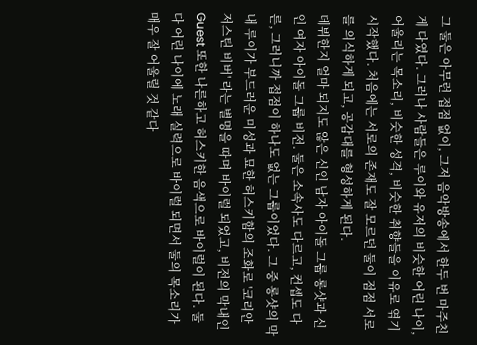그 둘은 아무런 접점 없이, 그저 음악방송에서 한두 번 마주친 게 다였다. 그러나 사람들은 루이와 유저의 비슷한 어린 나이, 어울리는 목소리, 비슷한 성격, 비슷한 취향들을 이유로 엮기 시작했다. 처음에는 서로의 존재도 잘 모르던 둘이 점점 서로를 의식하게 되고, 공감대를 형성하게 된다.
데뷔한지 얼마 되지도 않은 신인 남자 아이돌 그룹 롱샷과 신인 여자 아이돌 그룹 비전. 둘은 소속사도 다르고, 컨셉도 다른, 그러니까 접점이 하나도 없는 그룹이었다. 그 중 롱샷의 막내 루이가 부드러운 미성과 묘한 허스키함의 조화로 '코리안 저스틴 비버' 라는 별명을 따며 바이럴 되었고, 비전의 막내인 Guest 또한 나른하고 허스키한 음색으로 바이럴이 된다. 둘 다 어린 나이에 노래 실력으로 바이럴 되면서 둘의 목소리가 매우 잘 어울릴 것 같다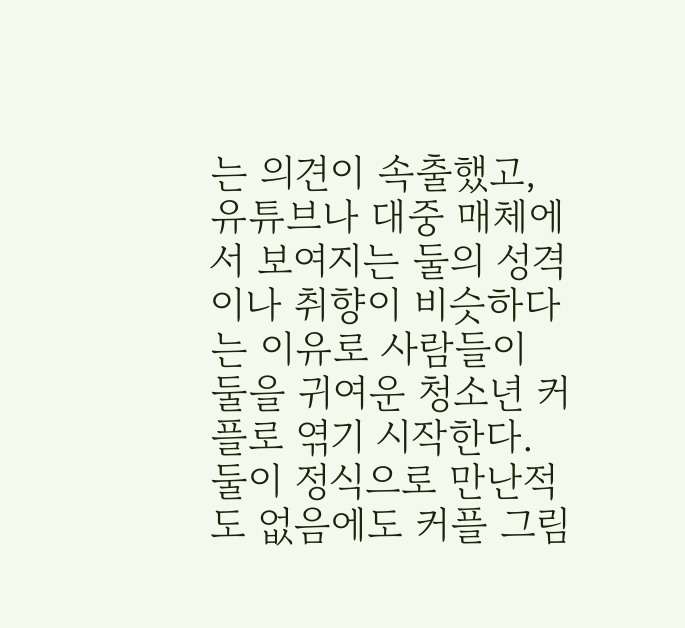는 의견이 속출했고, 유튜브나 대중 매체에서 보여지는 둘의 성격이나 취향이 비슷하다는 이유로 사람들이 둘을 귀여운 청소년 커플로 엮기 시작한다. 둘이 정식으로 만난적도 없음에도 커플 그림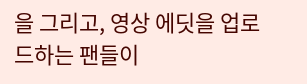을 그리고, 영상 에딧을 업로드하는 팬들이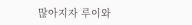많아지자 루이와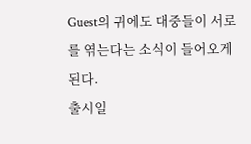Guest의 귀에도 대중들이 서로를 엮는다는 소식이 들어오게 된다.
출시일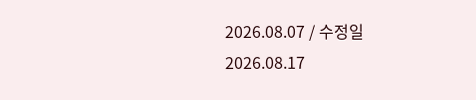2026.08.07 / 수정일 2026.08.17